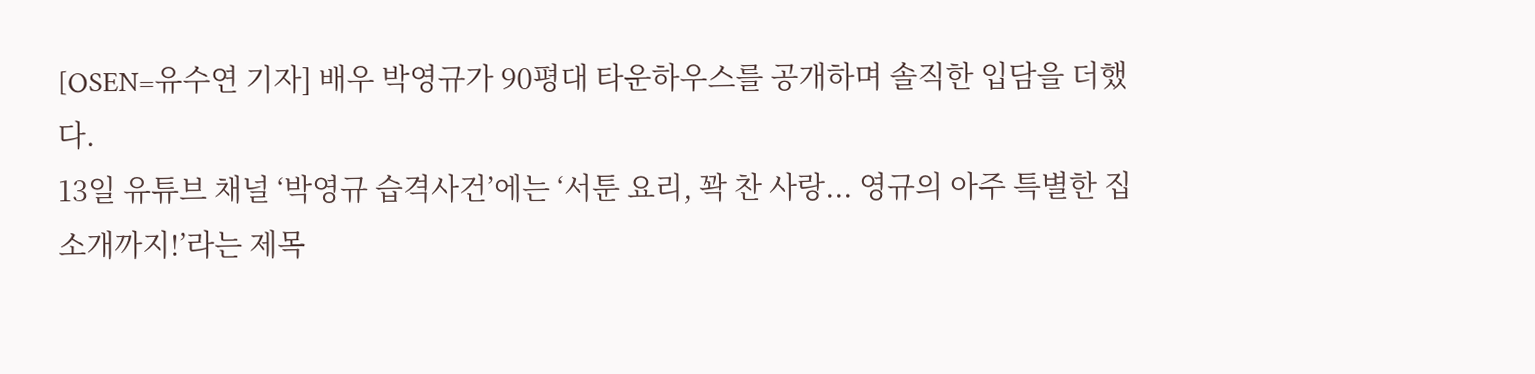[OSEN=유수연 기자] 배우 박영규가 90평대 타운하우스를 공개하며 솔직한 입담을 더했다.
13일 유튜브 채널 ‘박영규 습격사건’에는 ‘서툰 요리, 꽉 찬 사랑... 영규의 아주 특별한 집 소개까지!’라는 제목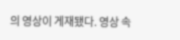의 영상이 게재됐다. 영상 속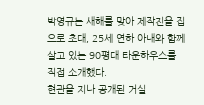박영규는 새해를 맞아 제작진을 집으로 초대, 25세 연하 아내와 함께 살고 있는 90평대 타운하우스를 직접 소개했다.
현관을 지나 공개된 거실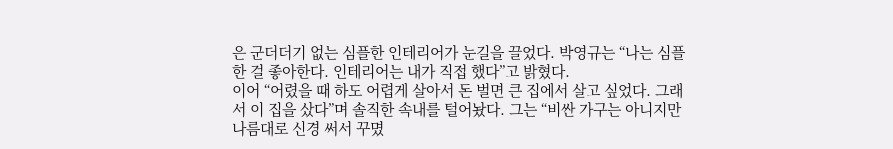은 군더더기 없는 심플한 인테리어가 눈길을 끌었다. 박영규는 “나는 심플한 걸 좋아한다. 인테리어는 내가 직접 했다”고 밝혔다.
이어 “어렸을 때 하도 어렵게 살아서 돈 벌면 큰 집에서 살고 싶었다. 그래서 이 집을 샀다”며 솔직한 속내를 털어놨다. 그는 “비싼 가구는 아니지만 나름대로 신경 써서 꾸몄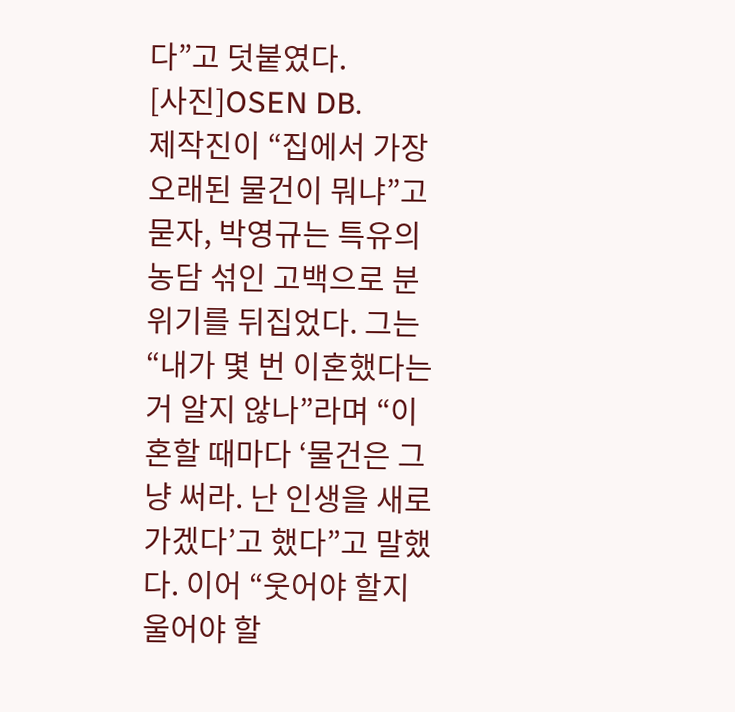다”고 덧붙였다.
[사진]OSEN DB.
제작진이 “집에서 가장 오래된 물건이 뭐냐”고 묻자, 박영규는 특유의 농담 섞인 고백으로 분위기를 뒤집었다. 그는 “내가 몇 번 이혼했다는 거 알지 않나”라며 “이혼할 때마다 ‘물건은 그냥 써라. 난 인생을 새로 가겠다’고 했다”고 말했다. 이어 “웃어야 할지 울어야 할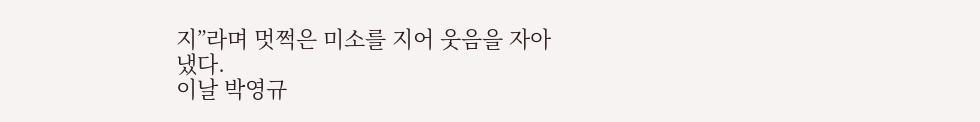지”라며 멋쩍은 미소를 지어 웃음을 자아냈다.
이날 박영규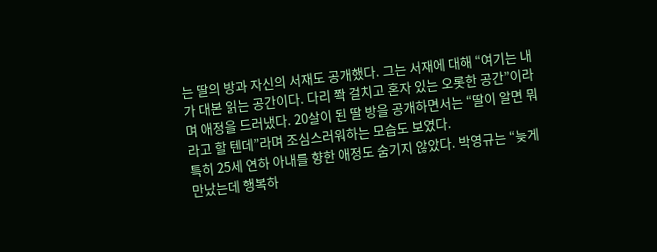는 딸의 방과 자신의 서재도 공개했다. 그는 서재에 대해 “여기는 내가 대본 읽는 공간이다. 다리 쫙 걸치고 혼자 있는 오롯한 공간”이라며 애정을 드러냈다. 20살이 된 딸 방을 공개하면서는 “딸이 알면 뭐라고 할 텐데”라며 조심스러워하는 모습도 보였다.
특히 25세 연하 아내를 향한 애정도 숨기지 않았다. 박영규는 “늦게 만났는데 행복하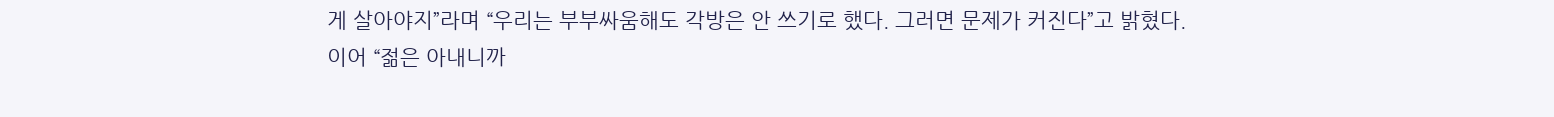게 살아야지”라며 “우리는 부부싸움해도 각방은 안 쓰기로 했다. 그러면 문제가 커진다”고 밝혔다. 이어 “젊은 아내니까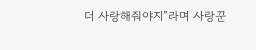더 사랑해줘야지”라며 사랑꾼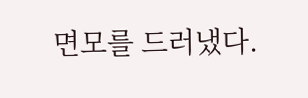면모를 드러냈다.